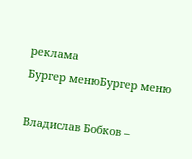реклама
Бургер менюБургер меню

Владислав Бобков –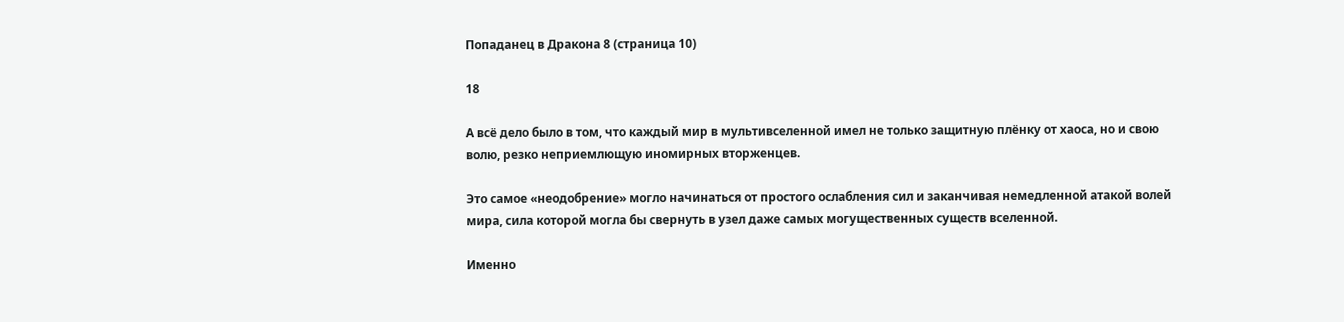Попаданец в Дракона 8 (страница 10)

18

А всё дело было в том, что каждый мир в мультивселенной имел не только защитную плёнку от хаоса, но и свою волю, резко неприемлющую иномирных вторженцев.

Это самое «неодобрение» могло начинаться от простого ослабления сил и заканчивая немедленной атакой волей мира, сила которой могла бы свернуть в узел даже самых могущественных существ вселенной.

Именно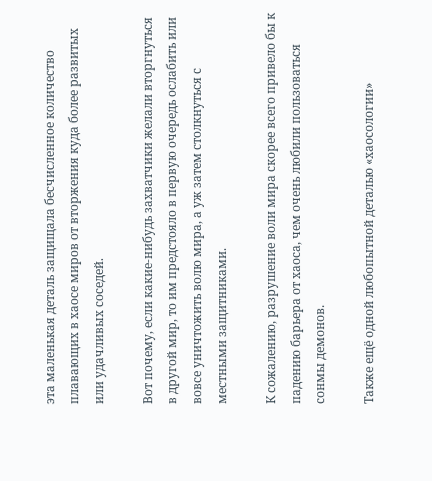эта маленькая деталь защищала бесчисленное количество плавающих в хаосе миров от вторжения куда более развитых или удачливых соседей.

Вот почему, если какие-нибудь захватчики желали вторгнуться в другой мир, то им предстояло в первую очередь ослабить или вовсе уничтожить волю мира, а уж затем столкнуться с местными защитниками.

К сожалению, разрушение воли мира скорее всего привело бы к падению барьера от хаоса, чем очень любили пользоваться сонмы демонов.

Также ещё одной любопытной деталью «хаосологии»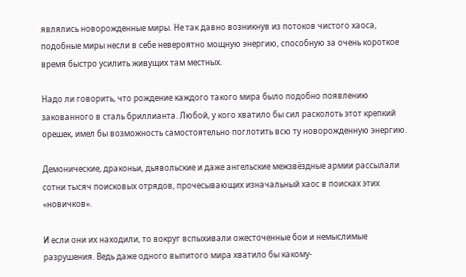являлись новорожденные миры. Не так давно возникнув из потоков чистого хаоса, подобные миры несли в себе невероятно мощную энергию, способную за очень короткое время быстро усилить живущих там местных.

Надо ли говорить, что рождение каждого такого мира было подобно появлению закованного в сталь бриллианта. Любой, у кого хватило бы сил расколоть этот крепкий орешек, имел бы возможность самостоятельно поглотить всю ту новорожденную энергию.

Демонические, драконьи, дьявольские и даже ангельские межзвёздные армии рассылали сотни тысяч поисковых отрядов, прочесывающих изначальный хаос в поисках этих «новичков».

И если они их находили, то вокруг вспыхивали ожесточенные бои и немыслимые разрушения. Ведь даже одного выпитого мира хватило бы какому-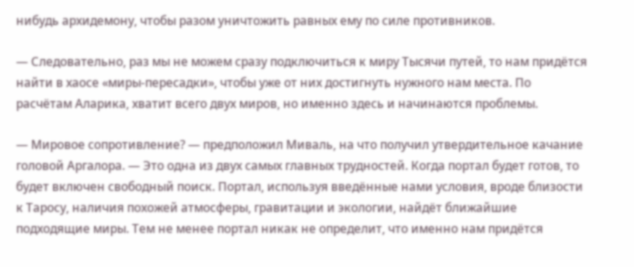нибудь архидемону, чтобы разом уничтожить равных ему по силе противников.

— Следовательно, раз мы не можем сразу подключиться к миру Тысячи путей, то нам придётся найти в хаосе «миры-пересадки», чтобы уже от них достигнуть нужного нам места. По расчётам Аларика, хватит всего двух миров, но именно здесь и начинаются проблемы.

— Мировое сопротивление? — предположил Миваль, на что получил утвердительное качание головой Аргалора. — Это одна из двух самых главных трудностей. Когда портал будет готов, то будет включен свободный поиск. Портал, используя введённые нами условия, вроде близости к Таросу, наличия похожей атмосферы, гравитации и экологии, найдёт ближайшие подходящие миры. Тем не менее портал никак не определит, что именно нам придётся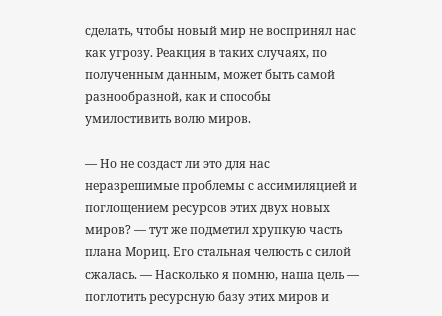сделать, чтобы новый мир не воспринял нас как угрозу. Реакция в таких случаях, по полученным данным, может быть самой разнообразной, как и способы умилостивить волю миров.

— Но не создаст ли это для нас неразрешимые проблемы с ассимиляцией и поглощением ресурсов этих двух новых миров? — тут же подметил хрупкую часть плана Мориц. Его стальная челюсть с силой сжалась. — Насколько я помню, наша цель — поглотить ресурсную базу этих миров и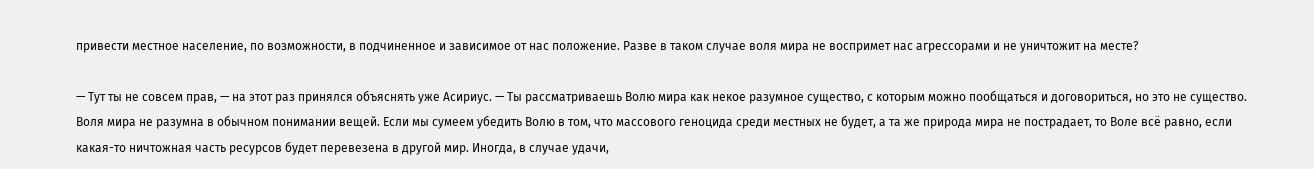привести местное население, по возможности, в подчиненное и зависимое от нас положение. Разве в таком случае воля мира не воспримет нас агрессорами и не уничтожит на месте?

— Тут ты не совсем прав, — на этот раз принялся объяснять уже Асириус. — Ты рассматриваешь Волю мира как некое разумное существо, с которым можно пообщаться и договориться, но это не существо. Воля мира не разумна в обычном понимании вещей. Если мы сумеем убедить Волю в том, что массового геноцида среди местных не будет, а та же природа мира не пострадает, то Воле всё равно, если какая-то ничтожная часть ресурсов будет перевезена в другой мир. Иногда, в случае удачи,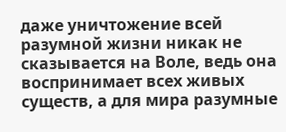даже уничтожение всей разумной жизни никак не сказывается на Воле, ведь она воспринимает всех живых существ, а для мира разумные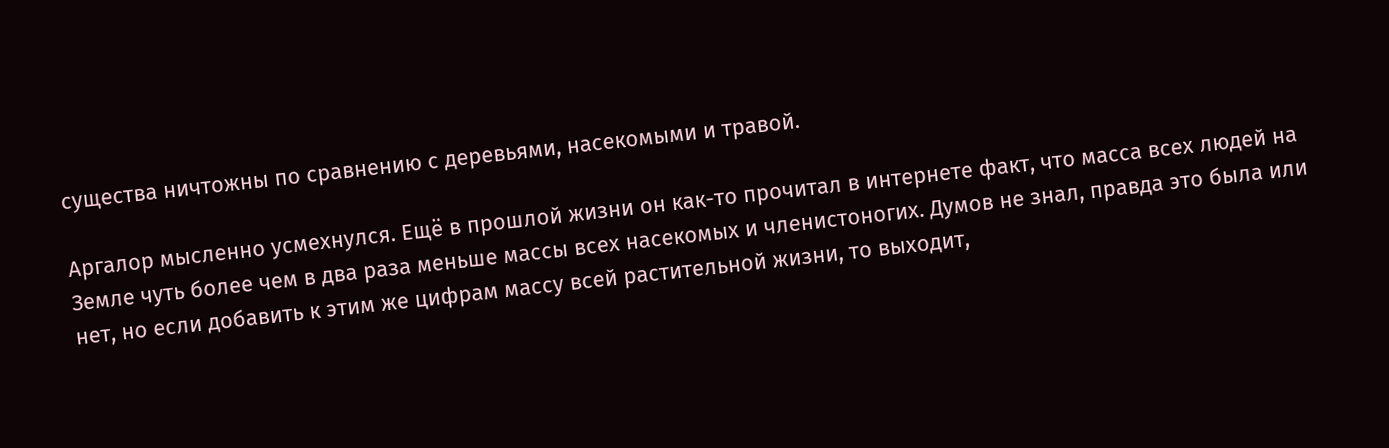существа ничтожны по сравнению с деревьями, насекомыми и травой.

Аргалор мысленно усмехнулся. Ещё в прошлой жизни он как-то прочитал в интернете факт, что масса всех людей на Земле чуть более чем в два раза меньше массы всех насекомых и членистоногих. Думов не знал, правда это была или нет, но если добавить к этим же цифрам массу всей растительной жизни, то выходит,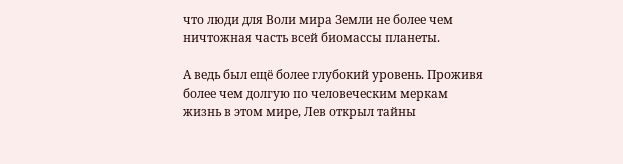что люди для Воли мира Земли не более чем ничтожная часть всей биомассы планеты.

А ведь был ещё более глубокий уровень. Проживя более чем долгую по человеческим меркам жизнь в этом мире, Лев открыл тайны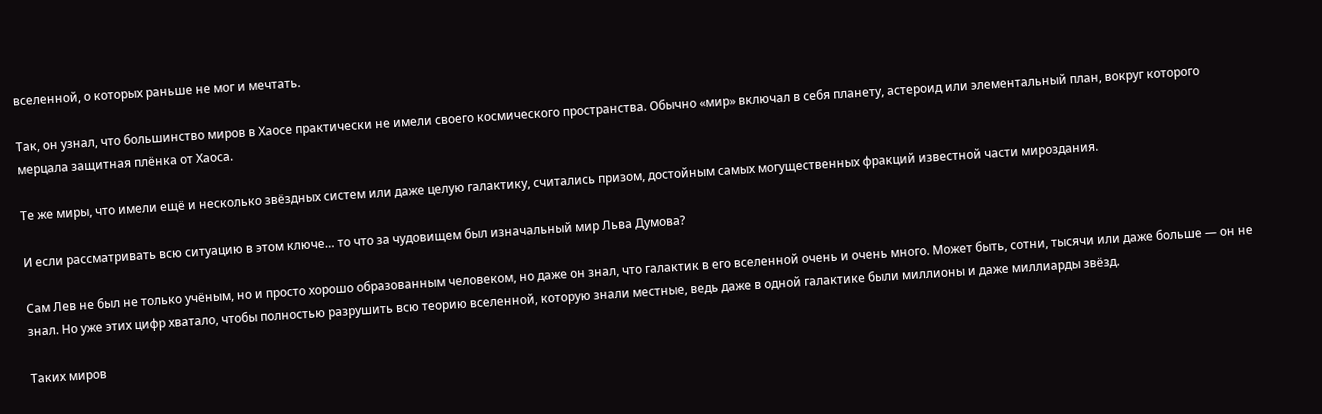вселенной, о которых раньше не мог и мечтать.

Так, он узнал, что большинство миров в Хаосе практически не имели своего космического пространства. Обычно «мир» включал в себя планету, астероид или элементальный план, вокруг которого мерцала защитная плёнка от Хаоса.

Те же миры, что имели ещё и несколько звёздных систем или даже целую галактику, считались призом, достойным самых могущественных фракций известной части мироздания.

И если рассматривать всю ситуацию в этом ключе… то что за чудовищем был изначальный мир Льва Думова?

Сам Лев не был не только учёным, но и просто хорошо образованным человеком, но даже он знал, что галактик в его вселенной очень и очень много. Может быть, сотни, тысячи или даже больше — он не знал. Но уже этих цифр хватало, чтобы полностью разрушить всю теорию вселенной, которую знали местные, ведь даже в одной галактике были миллионы и даже миллиарды звёзд.

Таких миров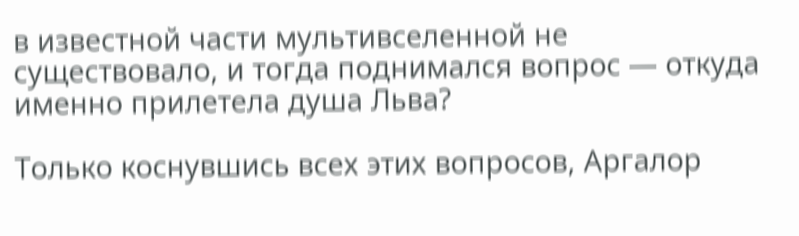в известной части мультивселенной не существовало, и тогда поднимался вопрос — откуда именно прилетела душа Льва?

Только коснувшись всех этих вопросов, Аргалор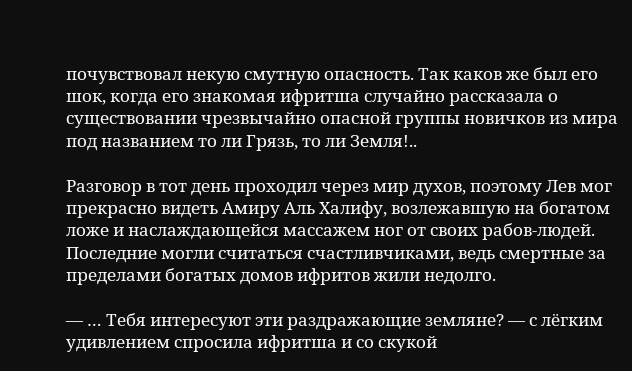почувствовал некую смутную опасность. Так каков же был его шок, когда его знакомая ифритша случайно рассказала о существовании чрезвычайно опасной группы новичков из мира под названием то ли Грязь, то ли Земля!..

Разговор в тот день проходил через мир духов, поэтому Лев мог прекрасно видеть Амиру Аль Халифу, возлежавшую на богатом ложе и наслаждающейся массажем ног от своих рабов-людей. Последние могли считаться счастливчиками, ведь смертные за пределами богатых домов ифритов жили недолго.

— … Тебя интересуют эти раздражающие земляне? — с лёгким удивлением спросила ифритша и со скукой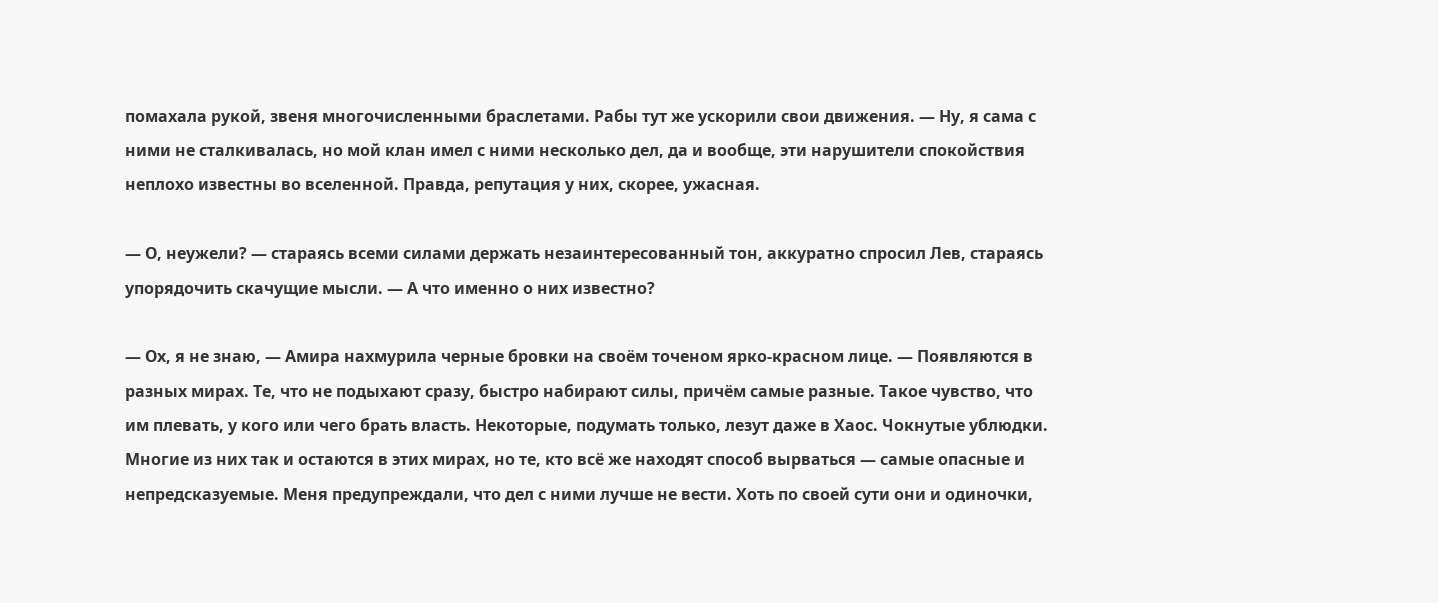помахала рукой, звеня многочисленными браслетами. Рабы тут же ускорили свои движения. — Ну, я сама с ними не сталкивалась, но мой клан имел с ними несколько дел, да и вообще, эти нарушители спокойствия неплохо известны во вселенной. Правда, репутация у них, скорее, ужасная.

— О, неужели? — стараясь всеми силами держать незаинтересованный тон, аккуратно спросил Лев, стараясь упорядочить скачущие мысли. — А что именно о них известно?

— Ох, я не знаю, — Амира нахмурила черные бровки на своём точеном ярко-красном лице. — Появляются в разных мирах. Те, что не подыхают сразу, быстро набирают силы, причём самые разные. Такое чувство, что им плевать, у кого или чего брать власть. Некоторые, подумать только, лезут даже в Хаос. Чокнутые ублюдки. Многие из них так и остаются в этих мирах, но те, кто всё же находят способ вырваться — самые опасные и непредсказуемые. Меня предупреждали, что дел с ними лучше не вести. Хоть по своей сути они и одиночки,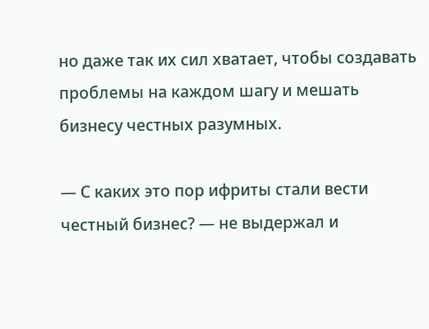но даже так их сил хватает, чтобы создавать проблемы на каждом шагу и мешать бизнесу честных разумных.

— С каких это пор ифриты стали вести честный бизнес? — не выдержал и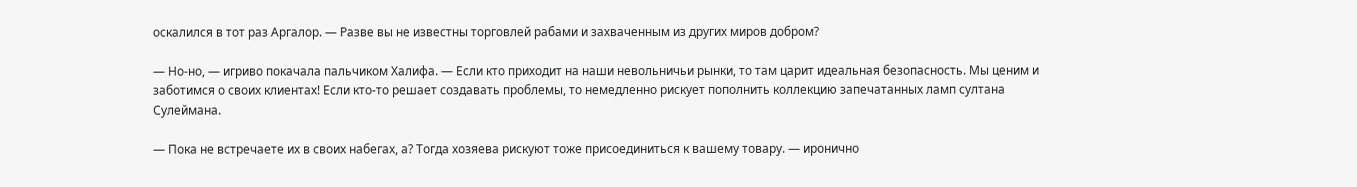оскалился в тот раз Аргалор. — Разве вы не известны торговлей рабами и захваченным из других миров добром?

— Но-но, — игриво покачала пальчиком Халифа. — Если кто приходит на наши невольничьи рынки, то там царит идеальная безопасность. Мы ценим и заботимся о своих клиентах! Если кто-то решает создавать проблемы, то немедленно рискует пополнить коллекцию запечатанных ламп султана Сулеймана.

— Пока не встречаете их в своих набегах, а? Тогда хозяева рискуют тоже присоединиться к вашему товару. — иронично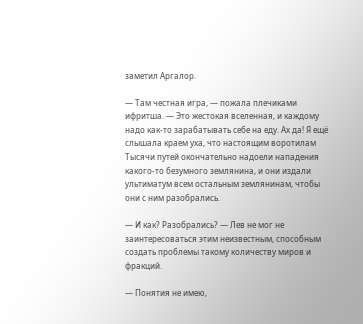заметил Аргалор.

— Там честная игра, — пожала плечиками ифритша. — Это жестокая вселенная, и каждому надо как-то зарабатывать себе на еду. Ах да! Я ещё слышала краем уха, что настоящим воротилам Тысячи путей окончательно надоели нападения какого-то безумного землянина, и они издали ультиматум всем остальным землянинам, чтобы они с ним разобрались.

— И как? Разобрались? — Лев не мог не заинтересоваться этим неизвестным, способным создать проблемы такому количеству миров и фракций.

— Понятия не имею,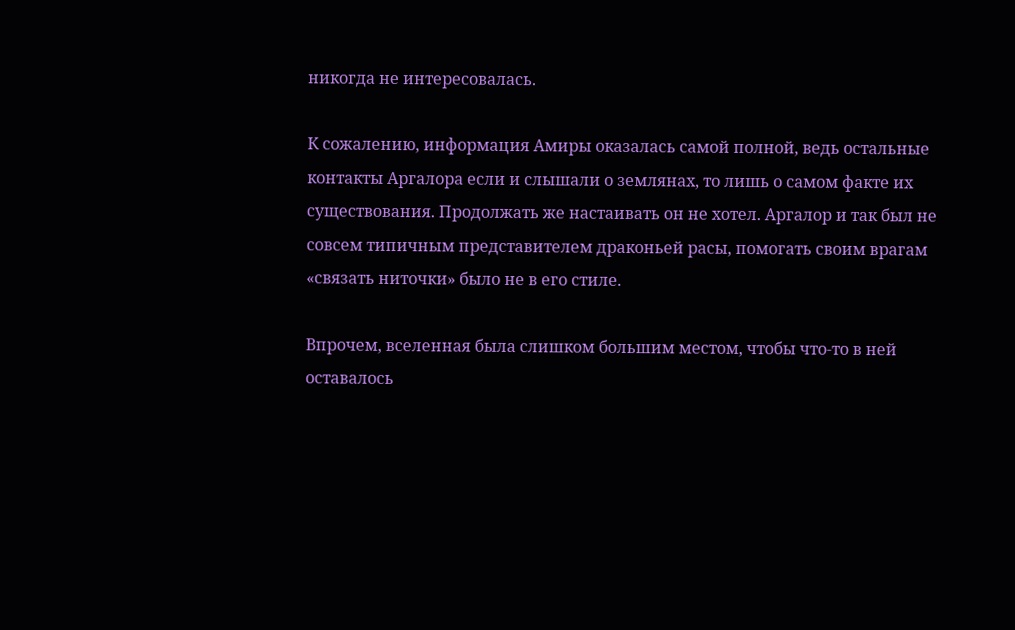никогда не интересовалась.

К сожалению, информация Амиры оказалась самой полной, ведь остальные контакты Аргалора если и слышали о землянах, то лишь о самом факте их существования. Продолжать же настаивать он не хотел. Аргалор и так был не совсем типичным представителем драконьей расы, помогать своим врагам «связать ниточки» было не в его стиле.

Впрочем, вселенная была слишком большим местом, чтобы что-то в ней оставалось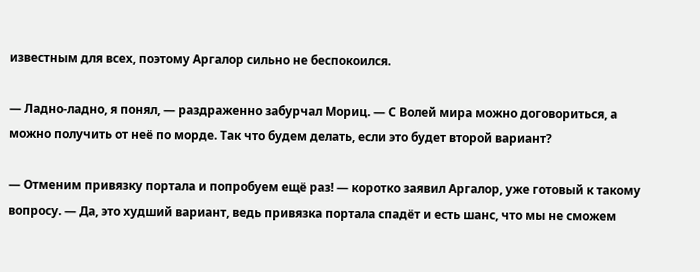известным для всех, поэтому Аргалор сильно не беспокоился.

— Ладно-ладно, я понял, — раздраженно забурчал Мориц. — С Волей мира можно договориться, а можно получить от неё по морде. Так что будем делать, если это будет второй вариант?

— Отменим привязку портала и попробуем ещё раз! — коротко заявил Аргалор, уже готовый к такому вопросу. — Да, это худший вариант, ведь привязка портала спадёт и есть шанс, что мы не сможем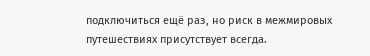подключиться ещё раз, но риск в межмировых путешествиях присутствует всегда.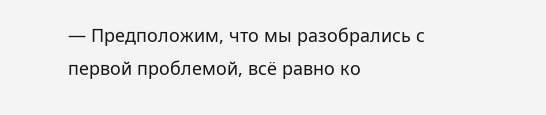— Предположим, что мы разобрались с первой проблемой, всё равно ко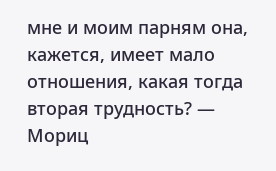мне и моим парням она, кажется, имеет мало отношения, какая тогда вторая трудность? — Мориц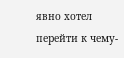явно хотел перейти к чему-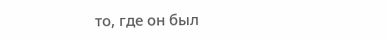то, где он был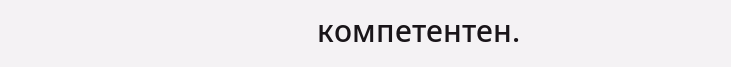компетентен.